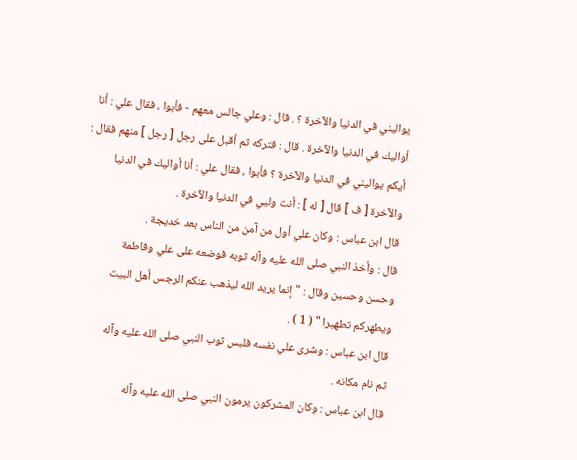يواليني في الدنيا والآخرة ؟ . قال : وعلي جالس معهم - فأبوا ، فقال علي : أنا
أواليك في الدنيا والآخرة . قال : فتركه ثم أقبل على رجل [ رجل ] منهم فقال :
أيكم يواليني في الدنيا والآخرة ؟ فأبوا ، فقال علي : أنا أواليك في الدنيا
والآخرة [ ف ] قال [ له ] : أنت وليي في الدنيا والآخرة .
قال ابن عباس : وكان علي أول من آمن من الناس بعد خديجة .
قال : وأخذ النبي صلى الله عليه وآله ثوبه فوضعه على علي وفاطمة
وحسن وحسين وقال : " إنما يريد الله ليذهب عنكم الرجس أهل البيت
ويطهركم تطهيرا " ( 1 ) .
قال ابن عباس : وشرى علي نفسه فلبس ثوب النبي صلى الله عليه وآله
ثم نام مكانه .
قال ابن عباس : وكان المشركون يرمون النبي صلى الله عليه وآله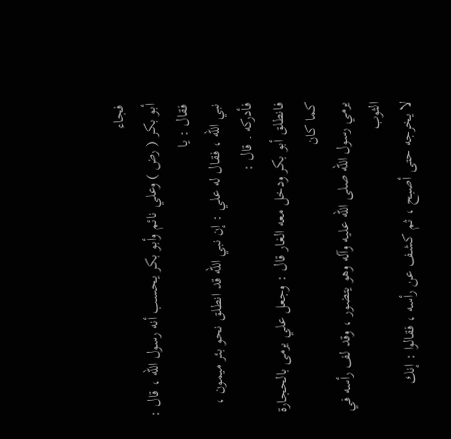فجاء
أبو بكر ( رض ) وعلي نائم وأبو بكر يحسب أنه رسول الله ، قال : فقال : يا
نبي الله ، فقال له علي : إن نبي الله قد انطلق نحو بئر ميمون ، فأدركه . قال :
فانطلق أبو بكر ودخل معه الغار قال : وجعل علي يرمى بالحجارة كما كان
يرمي رسول الله صلى الله عليه وآله وهو يتضور ، وقد لف رأسه في الثوب
لا يخرجه حتى أصبح ، ثم كشف عن رأسه ، فقالوا : إنك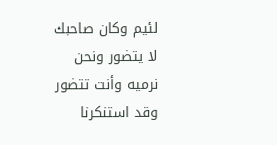لئيم وكان صاحبك
لا يتضور ونحن نرميه وأنت تتضور وقد استنكرنا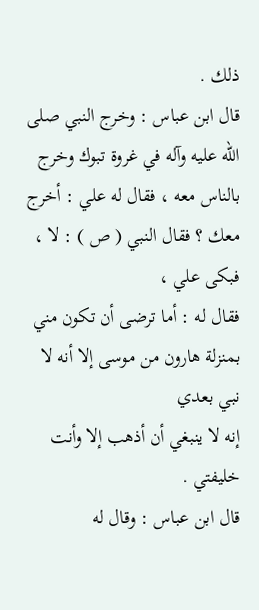ذلك .
قال ابن عباس : وخرج النبي صلى الله عليه وآله في غروة تبوك وخرج
بالناس معه ، فقال له علي : أخرج معك ؟ فقال النبي ( ص ) : لا ، فبكى علي ،
فقال له : أما ترضى أن تكون مني بمنزلة هارون من موسى إلا أنه لا نبي بعدي
إنه لا ينبغي أن أذهب إلا وأنت خليفتي .
قال ابن عباس : وقال له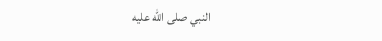النبي صلى الله عليه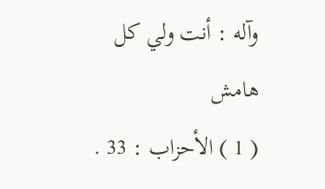وآله : أنت ولي كل
هامش
( 1 ) الأحزاب : 33 .